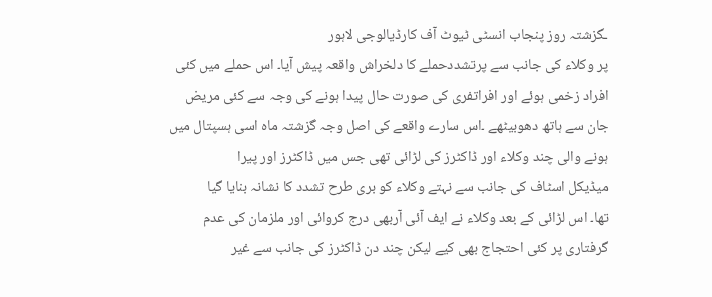ـگزشتہ روز پنجاب انسٹی ٹیوٹ آف کارڈیالوجی لاہور
پر وکلاء کی جانب سے پرتشددحملے کا دلخراش واقعہ پیش آیا۔ اس حملے میں کئی
افراد زخمی ہوئے اور افراتفری کی صورت حال پیدا ہونے کی وجہ سے کئی مریض
جان سے ہاتھ دھوبیٹھے ۔اس سارے واقعے کی اصل وجہ گزشتہ ماہ اسی ہسپتال میں
ہونے والی چند وکلاء اور ڈاکٹرز کی لڑائی تھی جس میں ڈاکٹرز اور پیرا
میڈیکل اسٹاف کی جانب سے نہتے وکلاء کو بری طرح تشدد کا نشانہ بنایا گیا
تھا۔ اس لڑائی کے بعد وکلاء نے ایف آئی آربھی درج کروائی اور ملزمان کی عدم
گرفتاری پر کئی احتجاج بھی کیے لیکن چند دن ڈاکٹرز کی جانب سے غیر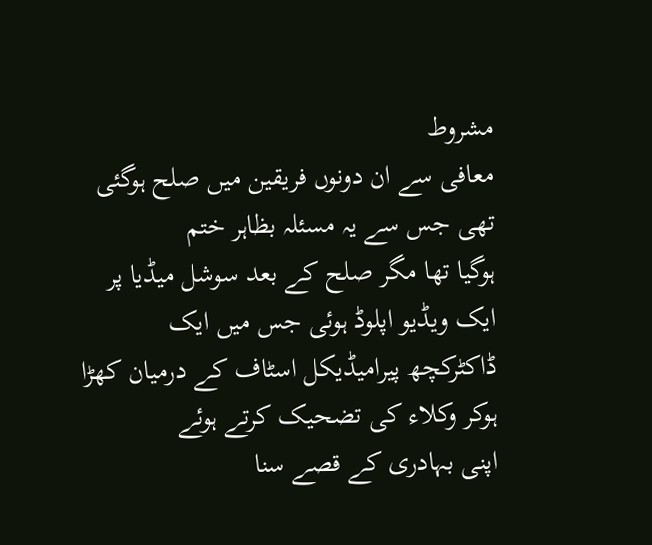مشروط
معافی سے ان دونوں فریقین میں صلح ہوگئی تھی جس سے یہ مسئلہ بظاہر ختم
ہوگیا تھا مگر صلح کے بعد سوشل میڈیا پر ایک ویڈیو اپلوڈ ہوئی جس میں ایک
ڈاکٹرکچھ پیرامیڈیکل اسٹاف کے درمیان کھڑا ہوکر وکلاء کی تضحیک کرتے ہوئے
اپنی بہادری کے قصے سنا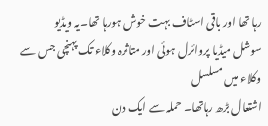رہا تھا اور باقی اسٹاف بہت خوش ہورہا تھا۔یہ ویڈیو
سوشل میڈیا پروائرل ہوئی اور متاثرہ وکلاء تک پہنچی جس سے وکلاء میں مسلسل
اشتعال بڑھ رہاتھا۔ حملہ سے ایک دن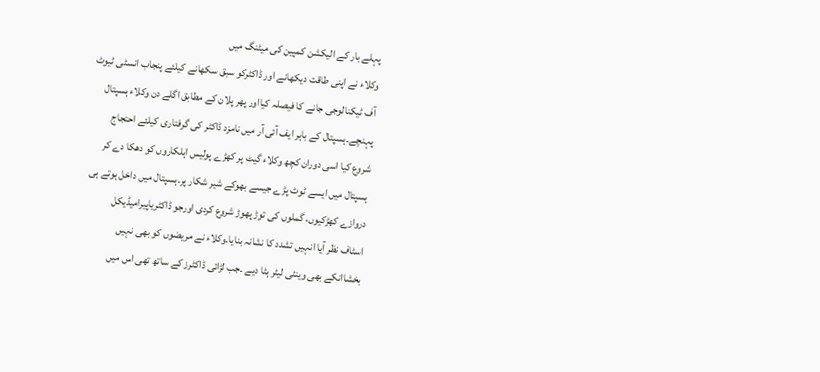پہلے بار کے الیکشن کمپین کی میٹنگ میں
وکلاء نے اپنی طاقت دیکھانے اور ڈاکٹرکو سبق سکھانے کیلئے پنجاب انسٹی ٹیوٹ
آف ٹیکنالوجی جانے کا فیصلہ کیااور پھر پلان کے مطابق اگلے دن وکلاء ہسپتال
پہنچے۔ہسپتال کے باہر ایف آئی آر میں نامزد ڈاکٹر کی گرفتاری کیلئے احتجاج
شروع کیا اسی دوران کچھ وکلاء گیٹ پر کھڑے پولیس اہلکاروں کو دھکا دے کر
ہسپتال میں ایسے ٹوٹ پڑے جیسے بھوکے شیر شکار پر۔ہسپتال میں داخل ہوتے ہی
دروازے کھڑکیوں، گملوں کی توڑ پھوڑ شروع کردی اورجو ڈاکٹریاپیرامیڈیکل
اسٹاف نظر آیا انہیں تشدد کا نشانہ بنایا۔وکلاء نے مریضوں کو بھی نہیں
بخشاانکے بھی وینٹی لیٹر ہٹا دیے ۔جب لڑائی ڈاکٹرز کے ساتھ تھی اس میں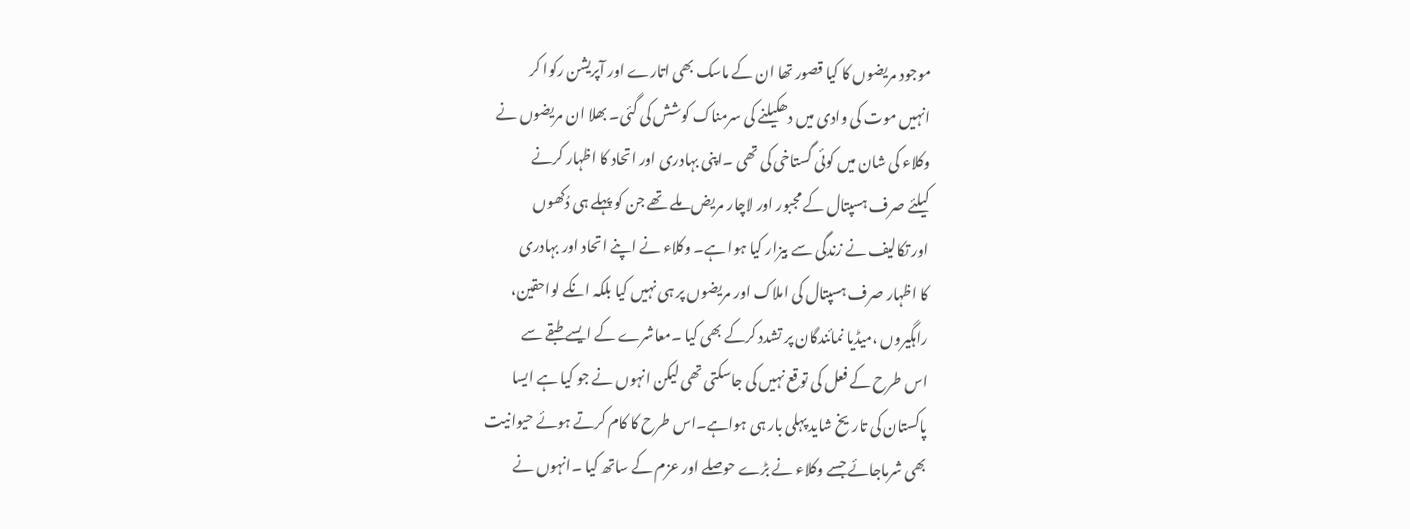موجود مریضوں کا کیا قصور تھا ان کے ماسک بھی اتارے اور آپریشن رکوا کر
انہیں موت کی وادی میں دھکیلنے کی سرمناک کوشش کی گئی۔ بھلا ان مریضوں نے
وکلاء کی شان میں کوئی گستاخی کی تھی ۔اپنی بہادری اور اتحاد کا اظہار کرنے
کیلئے صرف ہسپتال کے مجبور اور لاچار مریض ملے تھے جن کو پہلے ہی دُکھوں
اور تکالیف نے زندگی سے بیزار کیا ہوا ہے۔ وکلاء نے اپنے اتحاد اور بہادری
کا اظہار صرف ہسپتال کی املاک اور مریضوں پر ہی نہیں کیا بلکہ انکے لواحقین،
راہگیروں ،میڈیا نمائندگان پر تشدد کرکے بھی کیا ۔معاشرے کے ایسے طبقے سے
اس طرح کے فعل کی توقع نہیں کی جاسکتی تھی لیکن انہوں نے جو کیا ہے ایسا
پاکستان کی تاریخ شاید پہلی بار ہی ہواہے۔اس طرح کا کام کرتے ہوئے حیوانیت
بھی شرماجائے جسے وکلاء نے بڑے حوصلے اور عزم کے ساتھ کیا ۔انہوں نے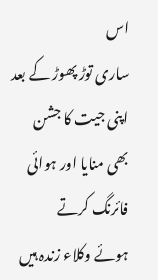اس
ساری توڑ پھوڑ کے بعد اپنی جیت کا جشن بھی منایا اور ہوائی فائرنگ کرتے
ہوئے وکلاء زندہ ہیں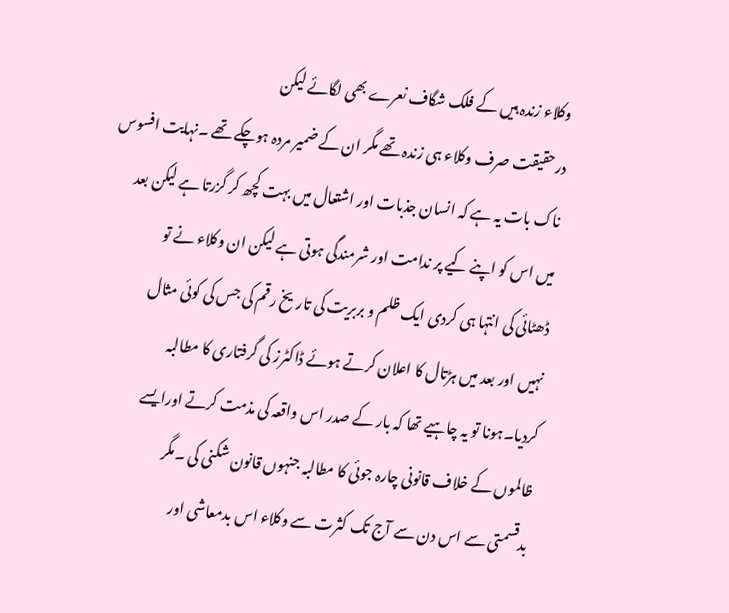وکلاء زندہ ہیں کے فلک شگاف نعرے بھی لگائے لیکن
درحقیقت صرف وکلاء ہی زندہ تھے مگر ان کے ضمیر مردہ ہوچکے تھے ۔نہایت افسوس
ناک بات یہ ہے کہ انسان جذبات اور اشتعال میں بہت کچھ کر گزرتا ہے لیکن بعد
میں اس کو اپنے کیے پر ندامت اور شرمندگی ہوتی ہے لیکن ان وکلاء نے تو
ڈھٹائی کی انتہا ہی کردی ایک ظلم و بربریت کی تاریخ رقم کی جس کی کوئی مثال
نہیں اور بعد میں ہڑتال کا اعلان کرتے ہوئے ڈاکٹرز کی گرفتاری کا مطالبہ
کردیا۔ہونا تو یہ چاہیے تھا کہ بار کے صدر اس واقعہ کی مذمت کرتے اورایسے
ظالموں کے خلاف قانونی چارہ جوئی کا مطالبہ جنہوں قانون شکنی کی ۔مگر
بدقسمتی سے اس دن سے آج تک کثرت سے وکلاء اس بدمعاشی اور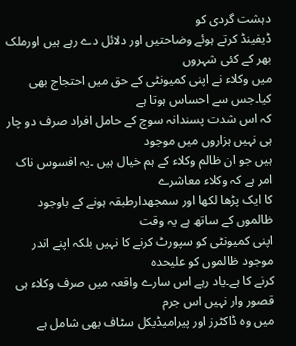دہشت گردی کو
ڈیفینڈ کرتے ہوئے وضاحتیں اور دلائل دے رہے ہیں اورملک بھر کے کئی شہروں
میں وکلاء نے اپنی کمیونٹی کے حق میں احتجاج بھی کیا۔جس سے احساس ہوتا ہے
کہ اس شدت پسندانہ سوچ کے حامل افراد صرف دو چار ہی نہیں ہزاروں میں موجود
ہیں جو ان ظالم وکلاء کے ہم خیال ہیں ۔یہ افسوس ناک امر ہے کہ وکلاء معاشرے
کا ایک پڑھا لکھا اور سمجھدارطبقہ ہونے کے باوجود ظالموں کے ساتھ ہے یہ وقت
اپنی کمیونٹی کو سپورٹ کرنے کا نہیں بلکہ اپنے اندر موجود ظالموں کو علیحدہ
کرنے کا ہے۔یاد رہے اس سارے واقعہ میں صرف وکلاء ہی قصور وار نہیں اس جرم
میں وہ ڈاکٹرز اور پیرامیڈیکل سٹاف بھی شامل ہے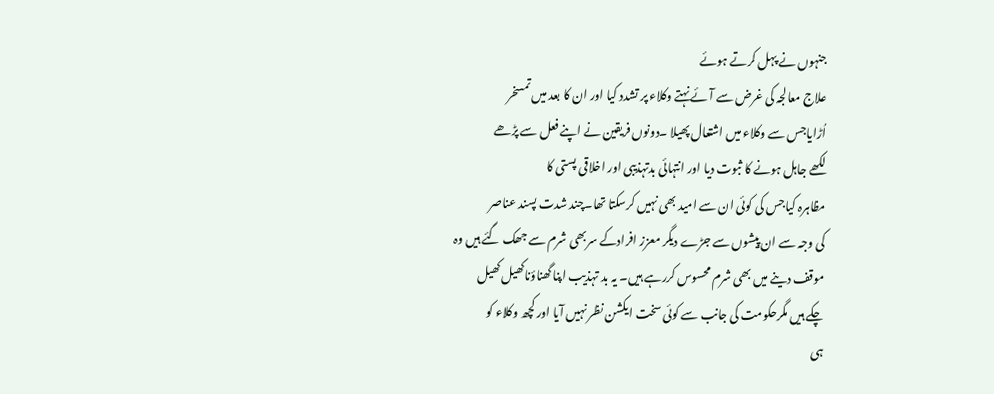جنہوں نے پہل کرتے ہوئے
علاج معالجہ کی غرض سے آئے نہتے وکلاء پر تشدد کیا اور ان کا بعد میں تمسخر
اُڑایاجس سے وکلاء میں اشتعال پھیلا ۔دونوں فریقین نے اپنے فعل سے پڑھے
لکھے جاہل ہونے کا ثبوت دیا اور انتہائی بدتہذیبی اور اخلاقی پستی کا
مظاہرہ کیاجس کی کوئی ان سے امید بھی نہیں کرسکتا تھا۔چند شدت پسند عناصر
کی وجہ سے ان پیشوں سے جڑے دیگر معزز افرادکے سربھی شرم سے جھک گئے ہیں وہ
موقف دینے میں بھی شرم محسوس کررہے ہیں۔ یہ بد تہذیب اپنا گھناؤناکھیل کھیل
چکے ہیں مگرحکومت کی جانب سے کوئی سخت ایکشن نظر نہیں آیا اور کچھ وکلاء کو
ہی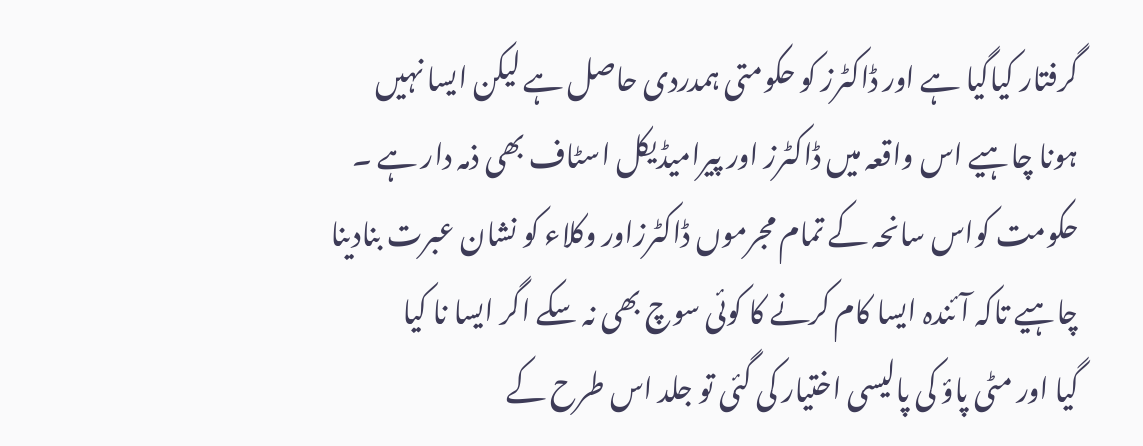گرفتار کیاگیا ہے اور ڈاکٹرز کو حکومتی ہمدردی حاصل ہے لیکن ایسا نہیں
ہونا چاہیے اس واقعہ میں ڈاکٹرز اور پیرامیڈیکل اسٹاف بھی ذمہ دار ہے ۔
حکومت کواس سانحہ کے تمام مجرموں ڈاکٹرزاور وکلاء کو نشان عبرت بنادینا
چاہیے تاکہ آئندہ ایسا کام کرنے کا کوئی سوچ بھی نہ سکے اگر ایسا نا کیا
گیا اور مٹی پاؤ کی پالیسی اختیار کی گئی تو جلد اس طرح کے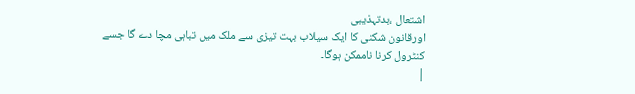اشتعال ،بدتہذیبی
اورقانون شکنی کا ایک سیلاب بہت تیزی سے ملک میں تباہی مچا دے گا جسے
کنٹرول کرنا ناممکن ہوگا۔
|